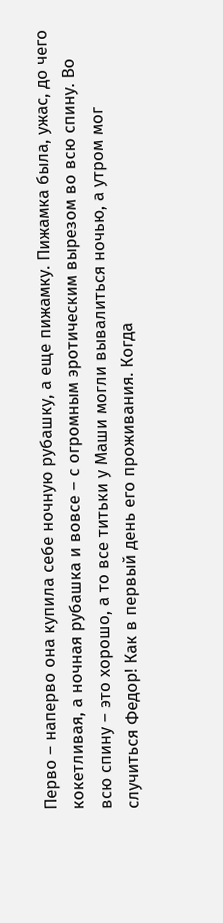Перво – наперво она купила себе ночную рубашку, а еще пижамку. Пижамка была, ужас, до чего кокетливая, а ночная рубашка и вовсе – с огромным эротическим вырезом во всю спину. Во всю спину – это хорошо, а то все титьки у Маши могли вывалиться ночью, а утром мог случиться Федор! Как в первый день его проживания. Когда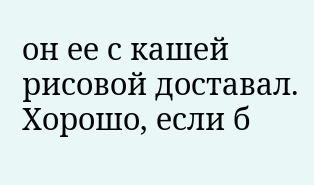он ее с кашей рисовой доставал. Хорошо, если б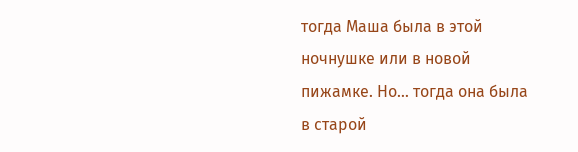тогда Маша была в этой ночнушке или в новой пижамке. Но… тогда она была в старой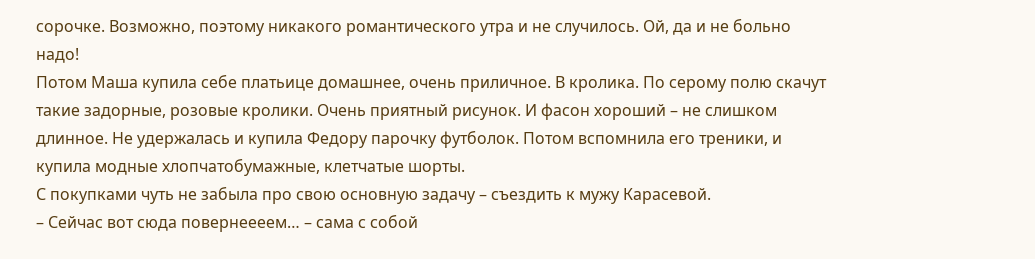сорочке. Возможно, поэтому никакого романтического утра и не случилось. Ой, да и не больно надо!
Потом Маша купила себе платьице домашнее, очень приличное. В кролика. По серому полю скачут такие задорные, розовые кролики. Очень приятный рисунок. И фасон хороший – не слишком длинное. Не удержалась и купила Федору парочку футболок. Потом вспомнила его треники, и купила модные хлопчатобумажные, клетчатые шорты.
С покупками чуть не забыла про свою основную задачу – съездить к мужу Карасевой.
– Сейчас вот сюда повернеееем… – сама с собой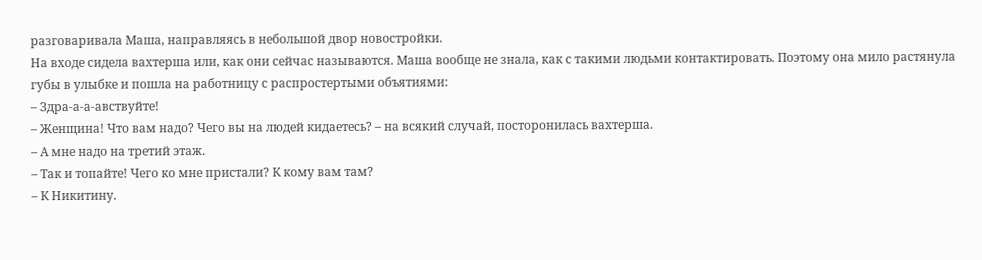разговаривала Маша, направляясь в небольшой двор новостройки.
На входе сидела вахтерша или, как они сейчас называются. Маша вообще не знала, как с такими людьми контактировать. Поэтому она мило растянула губы в улыбке и пошла на работницу с распростертыми объятиями:
– Здра-а-а-авствуйте!
– Женщина! Что вам надо? Чего вы на людей кидаетесь? – на всякий случай, посторонилась вахтерша.
– А мне надо на третий этаж.
– Так и топайте! Чего ко мне пристали? К кому вам там?
– К Никитину.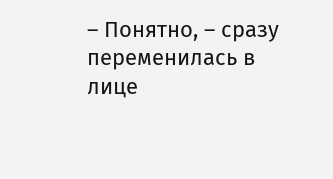– Понятно, – сразу переменилась в лице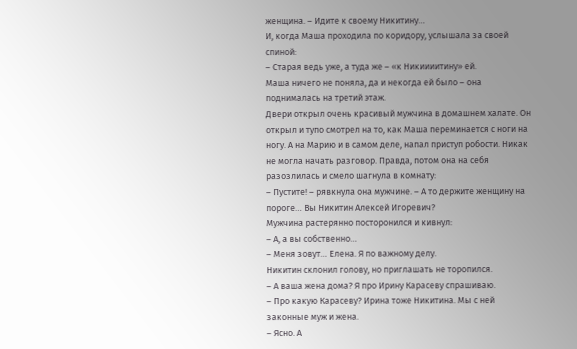женщина. – Идите к своему Никитину…
И, когда Маша проходила по коридору, услышала за своей спиной:
– Старая ведь уже, а туда же – «к Никиииитину» ей.
Маша ничего не поняла, да и некогда ей было – она поднималась на третий этаж.
Двери открыл очень красивый мужчина в домашнем халате. Он открыл и тупо смотрел на то, как Маша переминается с ноги на ногу. А на Марию и в самом деле, напал приступ робости. Никак не могла начать разговор. Правда, потом она на себя разозлилась и смело шагнула в комнату:
– Пустите! – рявкнула она мужчине. – А то держите женщину на пороге… Вы Никитин Алексей Игоревич?
Мужчина растерянно посторонился и кивнул:
– А, а вы собственно…
– Меня зовут… Елена. Я по важному делу.
Никитин склонил голову, но приглашать не торопился.
– А ваша жена дома? Я про Ирину Карасеву спрашиваю.
– Про какую Карасеву? Ирина тоже Никитина. Мы с ней законные муж и жена.
– Ясно. А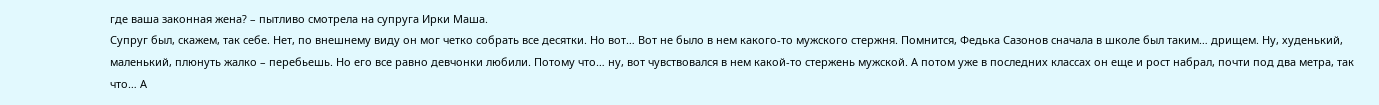где ваша законная жена? – пытливо смотрела на супруга Ирки Маша.
Супруг был, скажем, так себе. Нет, по внешнему виду он мог четко собрать все десятки. Но вот… Вот не было в нем какого-то мужского стержня. Помнится, Федька Сазонов сначала в школе был таким… дрищем. Ну, худенький, маленький, плюнуть жалко – перебьешь. Но его все равно девчонки любили. Потому что… ну, вот чувствовался в нем какой-то стержень мужской. А потом уже в последних классах он еще и рост набрал, почти под два метра, так что… А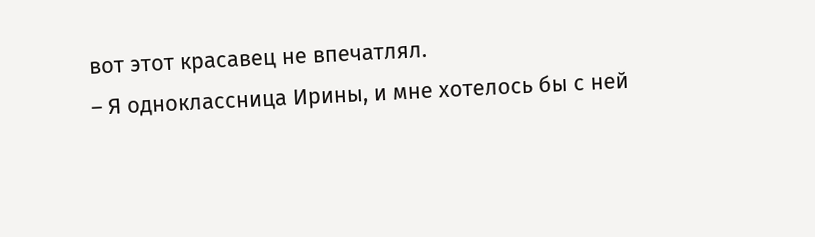вот этот красавец не впечатлял.
– Я одноклассница Ирины, и мне хотелось бы с ней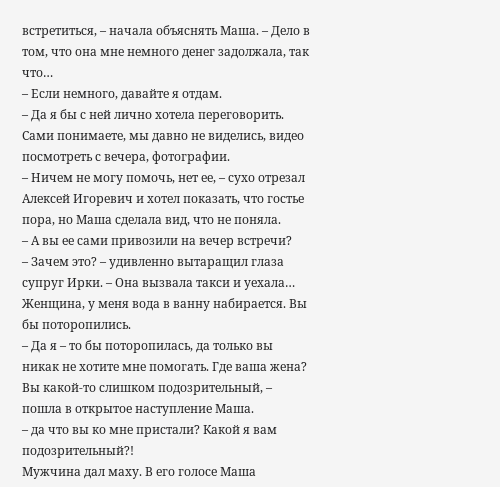встретиться, – начала объяснять Маша. – Дело в том, что она мне немного денег задолжала, так что…
– Если немного, давайте я отдам.
– Да я бы с ней лично хотела переговорить. Сами понимаете, мы давно не виделись, видео посмотреть с вечера, фотографии.
– Ничем не могу помочь, нет ее, – сухо отрезал Алексей Игоревич и хотел показать, что гостье пора, но Маша сделала вид, что не поняла.
– А вы ее сами привозили на вечер встречи?
– Зачем это? – удивленно вытаращил глаза супруг Ирки. – Она вызвала такси и уехала… Женщина, у меня вода в ванну набирается. Вы бы поторопились.
– Да я – то бы поторопилась, да только вы никак не хотите мне помогать. Где ваша жена? Вы какой-то слишком подозрительный, – пошла в открытое наступление Маша.
– да что вы ко мне пристали? Какой я вам подозрительный?!
Мужчина дал маху. В его голосе Маша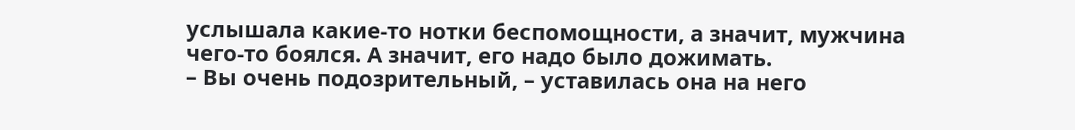услышала какие-то нотки беспомощности, а значит, мужчина чего-то боялся. А значит, его надо было дожимать.
– Вы очень подозрительный, – уставилась она на него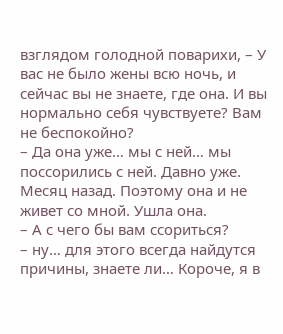взглядом голодной поварихи, – У вас не было жены всю ночь, и сейчас вы не знаете, где она. И вы нормально себя чувствуете? Вам не беспокойно?
– Да она уже… мы с ней… мы поссорились с ней. Давно уже. Месяц назад. Поэтому она и не живет со мной. Ушла она.
– А с чего бы вам ссориться?
– ну… для этого всегда найдутся причины, знаете ли… Короче, я в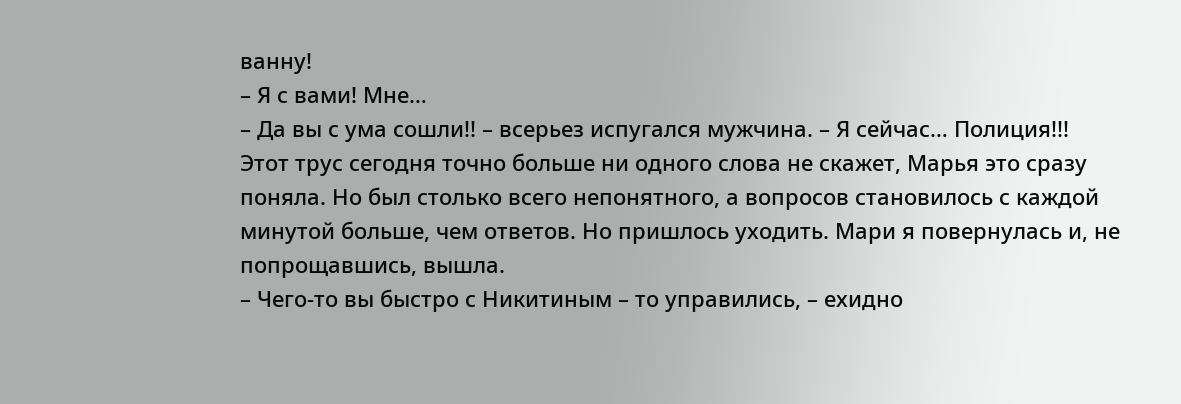ванну!
– Я с вами! Мне…
– Да вы с ума сошли!! – всерьез испугался мужчина. – Я сейчас… Полиция!!!
Этот трус сегодня точно больше ни одного слова не скажет, Марья это сразу поняла. Но был столько всего непонятного, а вопросов становилось с каждой минутой больше, чем ответов. Но пришлось уходить. Мари я повернулась и, не попрощавшись, вышла.
– Чего-то вы быстро с Никитиным – то управились, – ехидно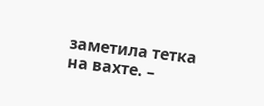заметила тетка на вахте. –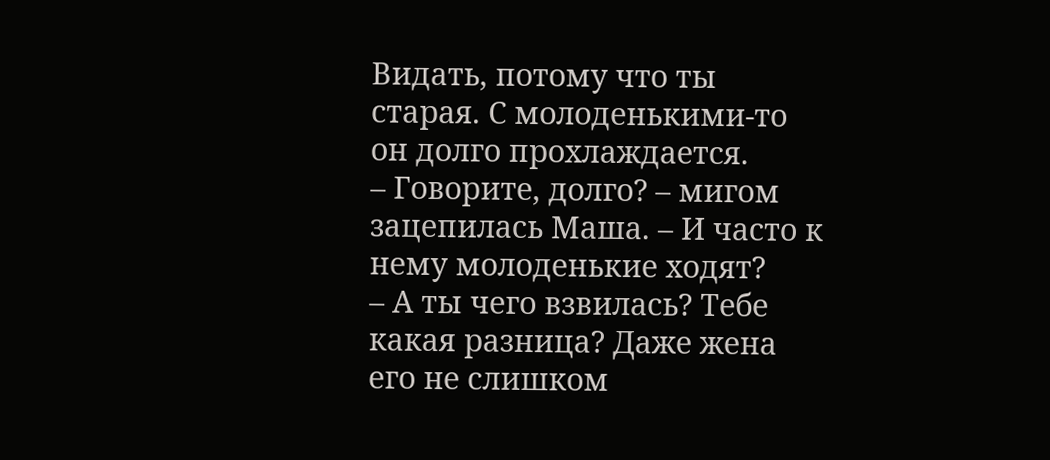Видать, потому что ты старая. С молоденькими-то он долго прохлаждается.
– Говорите, долго? – мигом зацепилась Маша. – И часто к нему молоденькие ходят?
– А ты чего взвилась? Тебе какая разница? Даже жена его не слишком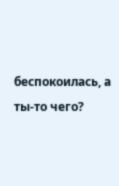беспокоилась, а ты-то чего?